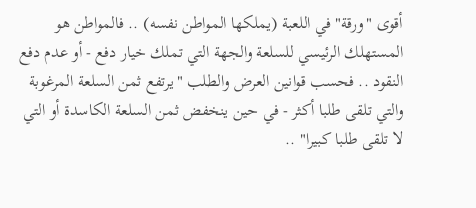أقوى "ورقة" في اللعبة (يملكها المواطن نفسه) .. فالمواطن هو المستهلك الرئيسي للسلعة والجهة التي تملك خيار دفع - أو عدم دفع النقود .. فحسب قوانين العرض والطلب "يرتفع ثمن السلعة المرغوبة والتي تلقى طلبا أكثر - في حين ينخفض ثمن السلعة الكاسدة أو التي لا تلقى طلبا كبيرا" ..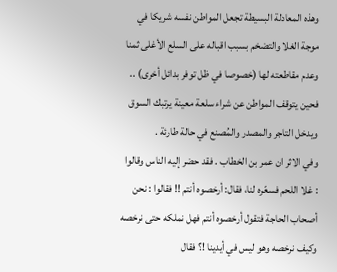وهذه المعادلة البسيطة تجعل المواطن نفسه شريكا في موجة الغلا والتضخم بسبب اقباله على السلع الأغلى ثمنا وعدم مقاطعته لها (خصوصا في ظل توفر بدائل أخرى) .. فحين يتوقف المواطن عن شراء سلعة معينة يرتبك السوق ويدخل التاجر والمصدر والمُصنع في حالة طارئة .
وفي الاثر ان عمر بن الخطاب . فقد حضر إليه الناس وقالوا : غلا اللحم فسعّره لنا، فقال: أرخصوه أنتم !! فقالوا : نحن أصحاب الحاجة فتقول أرخصوه أنتم فهل نملكه حتى نرخصه وكيف نرخصه وهو ليس في أيدينا !؟ فقال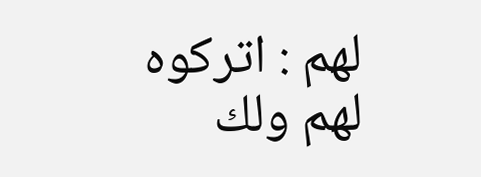لهم : اتركوه لهم ولك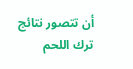أن تتصور نتائج ترك اللحم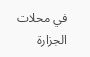في محلات الجزارة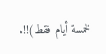لخمسة أيام فقط)!!.